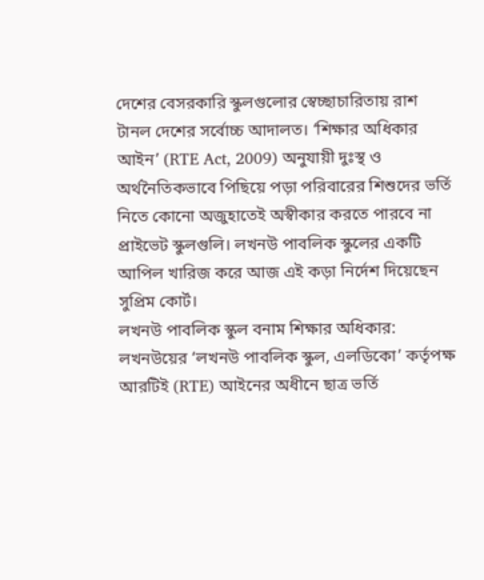দেশের বেসরকারি স্কুলগুলোর স্বেচ্ছাচারিতায় রাশ টানল দেশের সর্বোচ্চ আদালত। ‘শিক্ষার অধিকার আইন’ (RTE Act, 2009) অনুযায়ী দুঃস্থ ও অর্থনৈতিকভাবে পিছিয়ে পড়া পরিবারের শিশুদের ভর্তি নিতে কোনো অজুহাতেই অস্বীকার করতে পারবে না প্রাইভেট স্কুলগুলি। লখনউ পাবলিক স্কুলের একটি আপিল খারিজ করে আজ এই কড়া নির্দেশ দিয়েছেন সুপ্রিম কোর্ট।
লখনউ পাবলিক স্কুল বনাম শিক্ষার অধিকার: লখনউয়ের ‘লখনউ পাবলিক স্কুল, এলডিকো’ কর্তৃপক্ষ আরটিই (RTE) আইনের অধীনে ছাত্র ভর্তি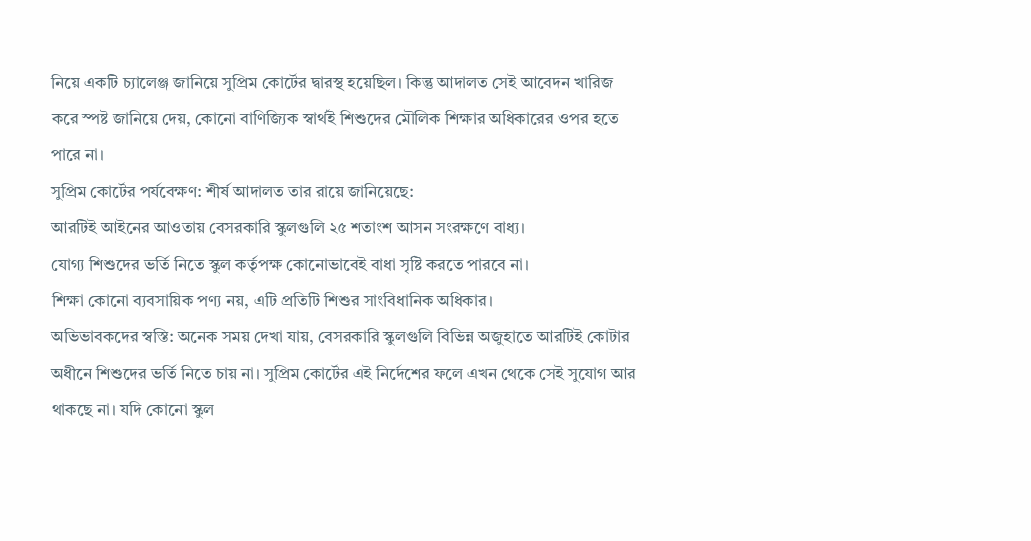নিয়ে একটি চ্যালেঞ্জ জানিয়ে সুপ্রিম কোর্টের দ্বারস্থ হয়েছিল। কিন্তু আদালত সেই আবেদন খারিজ করে স্পষ্ট জানিয়ে দেয়, কোনো বাণিজ্যিক স্বার্থই শিশুদের মৌলিক শিক্ষার অধিকারের ওপর হতে পারে না।
সুপ্রিম কোর্টের পর্যবেক্ষণ: শীর্ষ আদালত তার রায়ে জানিয়েছে:
আরটিই আইনের আওতায় বেসরকারি স্কুলগুলি ২৫ শতাংশ আসন সংরক্ষণে বাধ্য।
যোগ্য শিশুদের ভর্তি নিতে স্কুল কর্তৃপক্ষ কোনোভাবেই বাধা সৃষ্টি করতে পারবে না।
শিক্ষা কোনো ব্যবসায়িক পণ্য নয়, এটি প্রতিটি শিশুর সাংবিধানিক অধিকার।
অভিভাবকদের স্বস্তি: অনেক সময় দেখা যায়, বেসরকারি স্কুলগুলি বিভিন্ন অজুহাতে আরটিই কোটার অধীনে শিশুদের ভর্তি নিতে চায় না। সুপ্রিম কোর্টের এই নির্দেশের ফলে এখন থেকে সেই সুযোগ আর থাকছে না। যদি কোনো স্কুল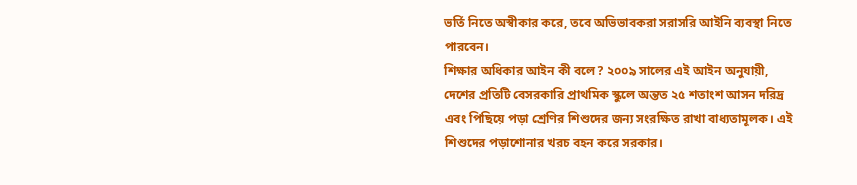ভর্তি নিতে অস্বীকার করে, তবে অভিভাবকরা সরাসরি আইনি ব্যবস্থা নিতে পারবেন।
শিক্ষার অধিকার আইন কী বলে? ২০০৯ সালের এই আইন অনুযায়ী, দেশের প্রতিটি বেসরকারি প্রাথমিক স্কুলে অন্তত ২৫ শতাংশ আসন দরিদ্র এবং পিছিয়ে পড়া শ্রেণির শিশুদের জন্য সংরক্ষিত রাখা বাধ্যতামূলক। এই শিশুদের পড়াশোনার খরচ বহন করে সরকার।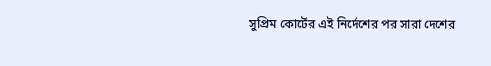সুপ্রিম কোর্টের এই নির্দেশের পর সারা দেশের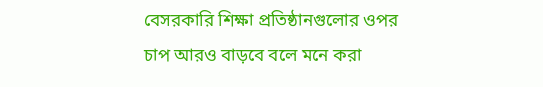বেসরকারি শিক্ষা প্রতিষ্ঠানগুলোর ওপর চাপ আরও বাড়বে বলে মনে করা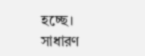হচ্ছে। সাধারণ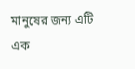মানুষের জন্য এটি এক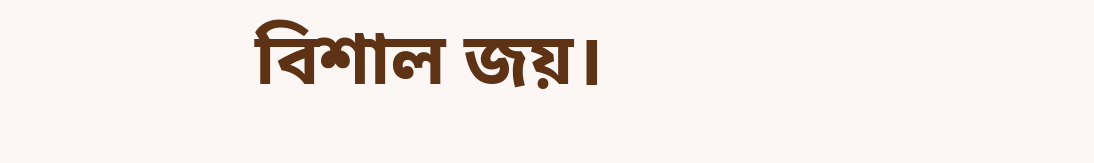বিশাল জয়।